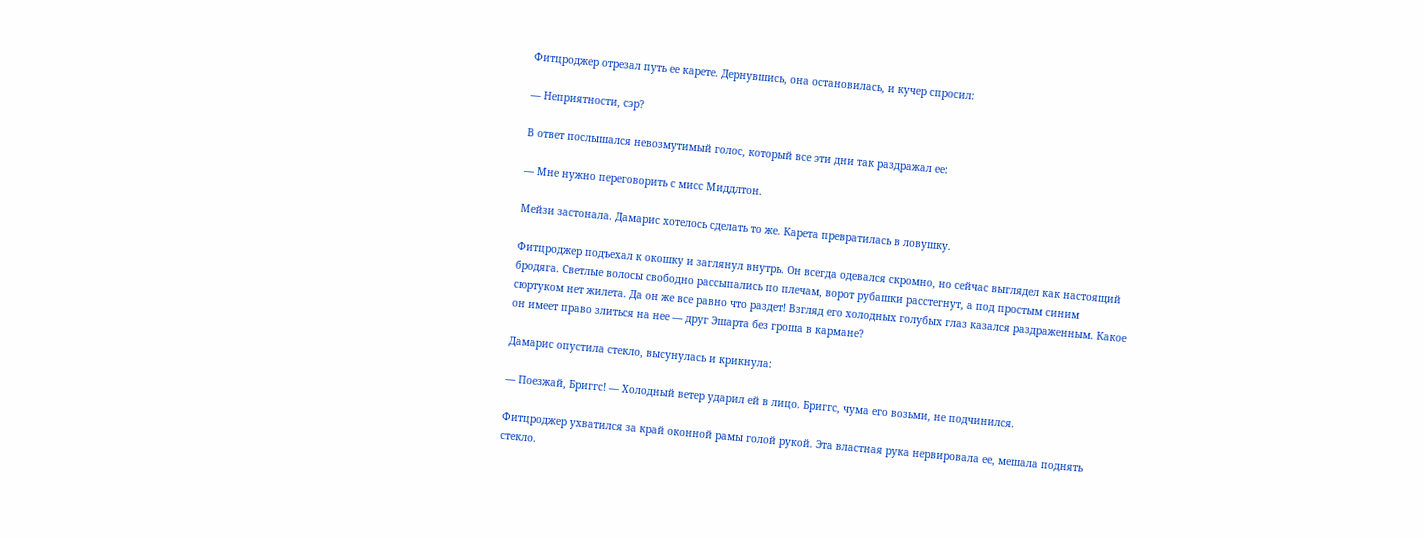Фитцроджер отрезал путь ее карете. Дернувшись, она остановилась, и кучер спросил:

— Неприятности, сэр?

В ответ послышался невозмутимый голос, который все эти дни так раздражал ее:

— Мне нужно переговорить с мисс Миддлтон.

Мейзи застонала. Дамарис хотелось сделать то же. Карета превратилась в ловушку.

Фитцроджер подъехал к окошку и заглянул внутрь. Он всегда одевался скромно, но сейчас выглядел как настоящий бродяга. Светлые волосы свободно рассыпались по плечам, ворот рубашки расстегнут, а под простым синим сюртуком нет жилета. Да он же все равно что раздет! Взгляд его холодных голубых глаз казался раздраженным. Какое он имеет право злиться на нее — друг Эшарта без гроша в кармане?

Дамарис опустила стекло, высунулась и крикнула:

— Поезжай, Бриггс! — Холодный ветер ударил ей в лицо. Бриггс, чума его возьми, не подчинился.

Фитцроджер ухватился за край оконной рамы голой рукой. Эта властная рука нервировала ее, мешала поднять стекло.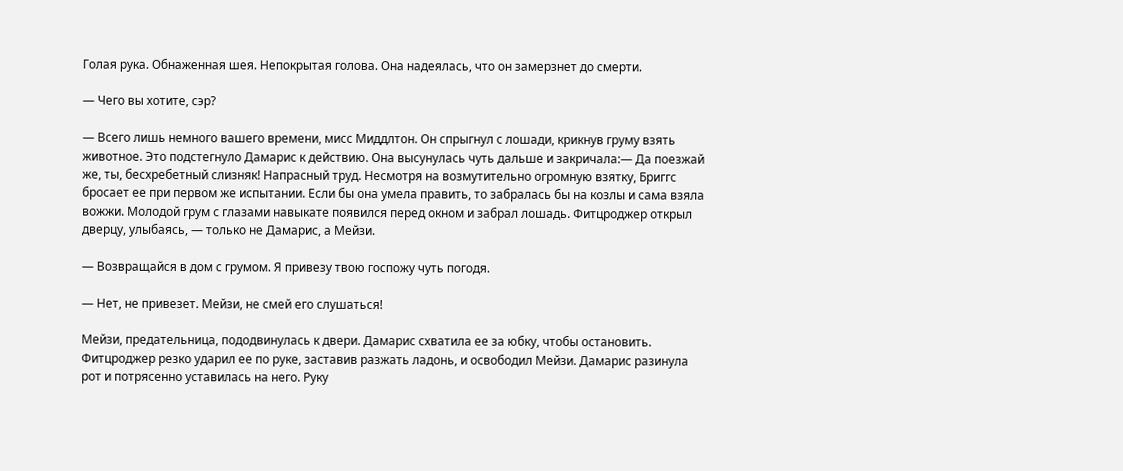Голая рука. Обнаженная шея. Непокрытая голова. Она надеялась, что он замерзнет до смерти.

— Чего вы хотите, сэр?

— Всего лишь немного вашего времени, мисс Миддлтон. Он спрыгнул с лошади, крикнув груму взять животное. Это подстегнуло Дамарис к действию. Она высунулась чуть дальше и закричала:— Да поезжай же, ты, бесхребетный слизняк! Напрасный труд. Несмотря на возмутительно огромную взятку, Бриггс бросает ее при первом же испытании. Если бы она умела править, то забралась бы на козлы и сама взяла вожжи. Молодой грум с глазами навыкате появился перед окном и забрал лошадь. Фитцроджер открыл дверцу, улыбаясь, — только не Дамарис, а Мейзи.

— Возвращайся в дом с грумом. Я привезу твою госпожу чуть погодя.

— Нет, не привезет. Мейзи, не смей его слушаться!

Мейзи, предательница, пододвинулась к двери. Дамарис схватила ее за юбку, чтобы остановить. Фитцроджер резко ударил ее по руке, заставив разжать ладонь, и освободил Мейзи. Дамарис разинула рот и потрясенно уставилась на него. Руку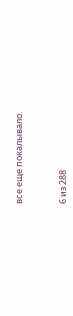все еще покалывало.



6 из 288